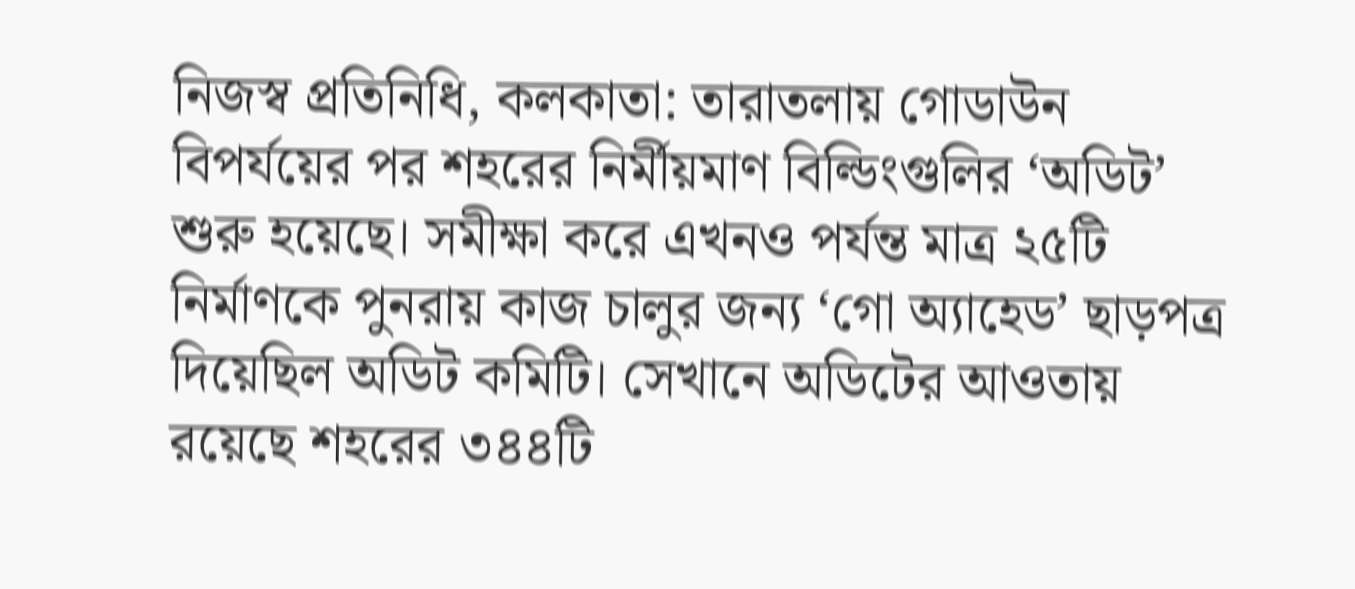নিজস্ব প্রতিনিধি, কলকাতা: তারাতলায় গোডাউন বিপর্যয়ের পর শহরের নির্মীয়মাণ বিল্ডিংগুলির ‘অডিট’ শুরু হয়েছে। সমীক্ষা করে এখনও পর্যন্ত মাত্র ২৫টি নির্মাণকে পুনরায় কাজ চালুর জন্য ‘গো অ্যাহেড’ ছাড়পত্র দিয়েছিল অডিট কমিটি। সেখানে অডিটের আওতায় রয়েছে শহরের ৩৪৪টি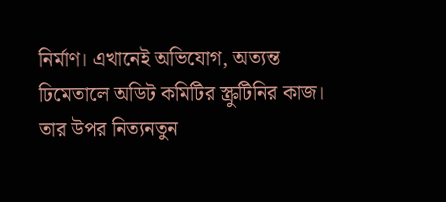নির্মাণ। এখানেই অভিযোগ, অত্যন্ত ঢিমেতালে অডিট কমিটির স্ক্রুটিনির কাজ। তার উপর নিত্যনতুন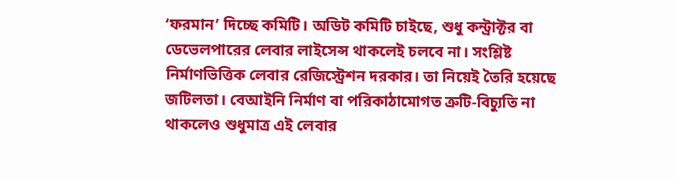‘ফরমান’ দিচ্ছে কমিটি। অডিট কমিটি চাইছে, শুধু কন্ট্রাক্টর বা ডেভেলপারের লেবার লাইসেন্স থাকলেই চলবে না। সংশ্লিষ্ট নির্মাণভিত্তিক লেবার রেজিস্ট্রেশন দরকার। তা নিয়েই তৈরি হয়েছে জটিলতা। বেআইনি নির্মাণ বা পরিকাঠামোগত ত্রুটি-বিচ্যুতি না থাকলেও শুধুমাত্র এই লেবার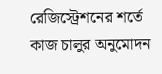রেজিস্ট্রেশনের শর্তে কাজ চালুর অনুমোদন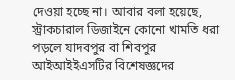দেওয়া হচ্ছে না। আবার বলা হয়েছে, স্ট্রাকচারাল ডিজাইনে কোনো খামতি ধরা পড়লে যাদবপুর বা শিবপুর আইআইইএসটির বিশেষজ্ঞদের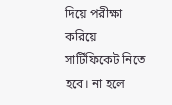দিয়ে পরীক্ষা করিয়ে সার্টিফিকেট নিতে হবে। না হলে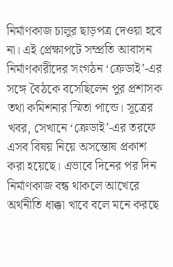নির্মাণকাজ চালুর ছাড়পত্র দেওয়া হবে না। এই প্রেক্ষাপটে সম্প্রতি আবাসন নির্মাণকারীদের সংগঠন ‘ক্রেডাই’-এর সঙ্গে বৈঠকে বসেছিলেন পুর প্রশাসক তথা কমিশনার স্মিতা পান্ডে। সূত্রের খবর, সেখানে ‘ক্রেডাই’-এর তরফে এসব বিষয় নিয়ে অসন্তোষ প্রকাশ করা হয়েছে। এভাবে দিনের পর দিন নির্মাণকাজ বন্ধ থাকলে আখেরে অর্থনীতি ধাক্কা খাবে বলে মনে করছে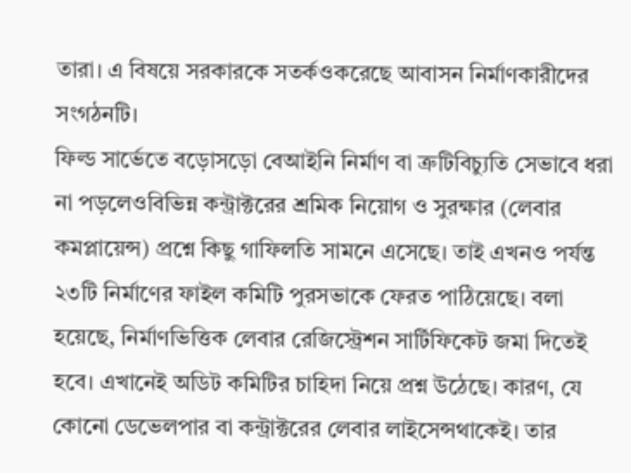তারা। এ বিষয়ে সরকারকে সতর্কওকরেছে আবাসন নির্মাণকারীদের সংগঠনটি।
ফিল্ড সার্ভেতে বড়োসড়ো বেআইনি নির্মাণ বা ত্রুটিবিচ্যুতি সেভাবে ধরা না পড়লেওবিভিন্ন কন্ট্রাক্টরের শ্রমিক নিয়োগ ও সুরক্ষার (লেবার কমপ্লায়েন্স) প্রশ্নে কিছু গাফিলতি সামনে এসেছে। তাই এখনও পর্যন্ত ২৩টি নির্মাণের ফাইল কমিটি পুরসভাকে ফেরত পাঠিয়েছে। বলা হয়েছে, নির্মাণভিত্তিক লেবার রেজিস্ট্রেশন সার্টিফিকেট জমা দিতেই হবে। এখানেই অডিট কমিটির চাহিদা নিয়ে প্রশ্ন উঠেছে। কারণ, যে কোনো ডেভেলপার বা কন্ট্রাক্টরের লেবার লাইসেন্সথাকেই। তার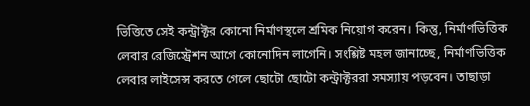ভিত্তিতে সেই কন্ট্রাক্টর কোনো নির্মাণস্থলে শ্রমিক নিয়োগ করেন। কিন্তু, নির্মাণভিত্তিক লেবার রেজিস্ট্রেশন আগে কোনোদিন লাগেনি। সংশ্লিষ্ট মহল জানাচ্ছে, নির্মাণভিত্তিক লেবার লাইসেন্স করতে গেলে ছোটো ছোটো কন্ট্রাক্টররা সমস্যায় পড়বেন। তাছাড়া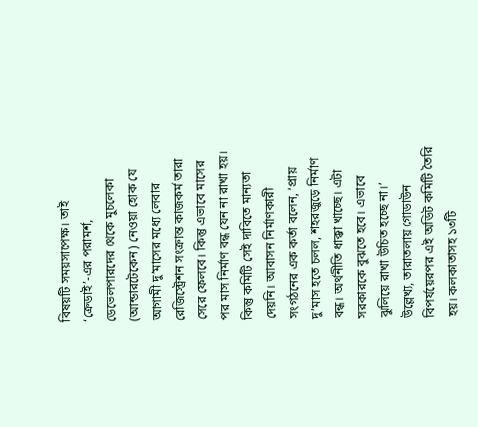বিষয়টি সময়সাপেক্ষ। তাই ‘ক্রেডাই’-এর পরামর্শ, ডেভেলপারদের থেকে মুচলেকা (আন্ডারটেকেন) নেওয়া হোক যে আগামী দু’মাসের মধ্যে লেবার রেজিস্ট্রেশন সংক্রান্ত কাজকর্ম তারা সেরে ফেলবে। কিন্তু এভাবে মাসের পর মাস নির্মাণ বন্ধ যেন না রাখা হয়। কিন্তু কমিটি সেই দাবিতে মান্যতা দেয়নি। আবাসন নির্মাণকারী সংগঠনের এক কর্তা বলেন, ‘প্রায় দু’মাস হতে চলল, শহরজুড়ে নির্মাণ বন্ধ। অর্থনীতি ধাক্কা খাচ্ছে। এটা সরকারকে বুঝতে হবে। এভাবে ঝুলিয়ে রাখা উচিত হচ্ছে না।’
উল্লেখ্য, তারাতলায় গোডাউন বিপর্যয়েরপর এই অডিট কমিটি তৈরি হয়। কলকাতাসহ ১৩টি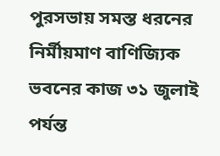পুরসভায় সমস্ত ধরনের নির্মীয়মাণ বাণিজ্যিক ভবনের কাজ ৩১ জুলাই পর্যন্ত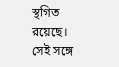স্থগিত রয়েছে। সেই সঙ্গে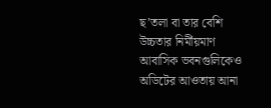ছ’তলা বা তার বেশি উচ্চতার নির্মীয়মাণ আবাসিক ভবনগুলিকেও অডিটের আওতায় আনা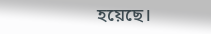হয়েছে।